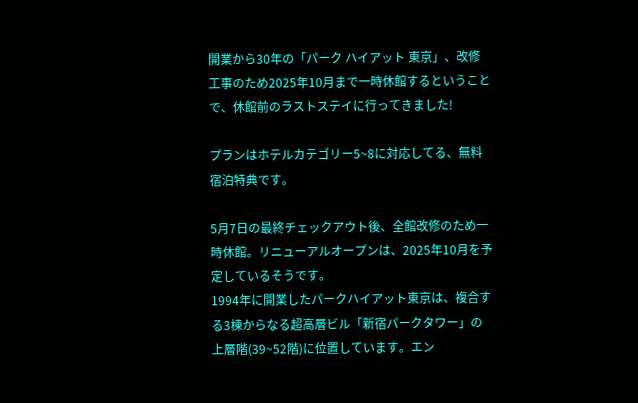開業から30年の「パーク ハイアット 東京」、改修工事のため2025年10月まで一時休館するということで、休館前のラストステイに行ってきました!

プランはホテルカテゴリー5~8に対応してる、無料宿泊特典です。

5月7日の最終チェックアウト後、全館改修のため一時休館。リニューアルオープンは、2025年10月を予定しているそうです。
1994年に開業したパークハイアット東京は、複合する3棟からなる超高層ビル「新宿パークタワー」の上層階(39~52階)に位置しています。エン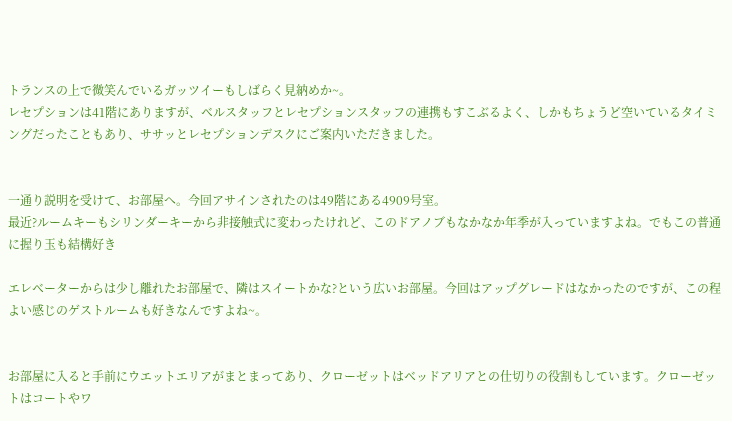トランスの上で微笑んでいるガッツイーもしばらく見納めか~。
レセプションは41階にありますが、ベルスタッフとレセプションスタッフの連携もすこぶるよく、しかもちょうど空いているタイミングだったこともあり、ササッとレセプションデスクにご案内いただきました。


一通り説明を受けて、お部屋へ。今回アサインされたのは49階にある4909号室。
最近?ルームキーもシリンダーキーから非接触式に変わったけれど、このドアノブもなかなか年季が入っていますよね。でもこの普通に握り玉も結構好き

エレベーターからは少し離れたお部屋で、隣はスイートかな?という広いお部屋。今回はアップグレードはなかったのですが、この程よい感じのゲストルームも好きなんですよね~。


お部屋に入ると手前にウエットエリアがまとまってあり、クローゼットはベッドアリアとの仕切りの役割もしています。クローゼットはコートやワ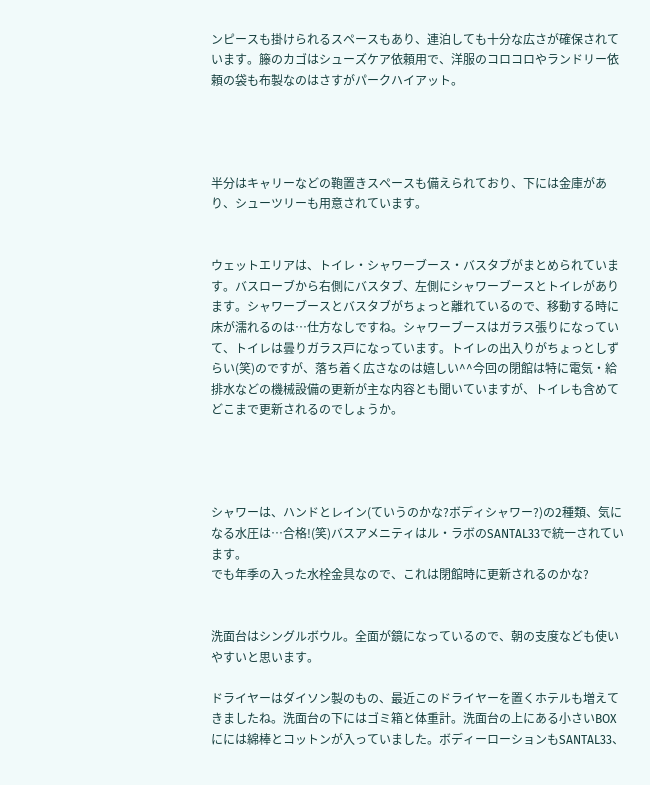ンピースも掛けられるスペースもあり、連泊しても十分な広さが確保されています。籐のカゴはシューズケア依頼用で、洋服のコロコロやランドリー依頼の袋も布製なのはさすがパークハイアット。




半分はキャリーなどの鞄置きスペースも備えられており、下には金庫があり、シューツリーも用意されています。


ウェットエリアは、トイレ・シャワーブース・バスタブがまとめられています。バスローブから右側にバスタブ、左側にシャワーブースとトイレがあります。シャワーブースとバスタブがちょっと離れているので、移動する時に床が濡れるのは…仕方なしですね。シャワーブースはガラス張りになっていて、トイレは曇りガラス戸になっています。トイレの出入りがちょっとしずらい(笑)のですが、落ち着く広さなのは嬉しい^^今回の閉館は特に電気・給排水などの機械設備の更新が主な内容とも聞いていますが、トイレも含めてどこまで更新されるのでしょうか。




シャワーは、ハンドとレイン(ていうのかな?ボディシャワー?)の2種類、気になる水圧は…合格!(笑)バスアメニティはル・ラボのSANTAL33で統一されています。
でも年季の入った水栓金具なので、これは閉館時に更新されるのかな?


洗面台はシングルボウル。全面が鏡になっているので、朝の支度なども使いやすいと思います。

ドライヤーはダイソン製のもの、最近このドライヤーを置くホテルも増えてきましたね。洗面台の下にはゴミ箱と体重計。洗面台の上にある小さいBOXにには綿棒とコットンが入っていました。ボディーローションもSANTAL33、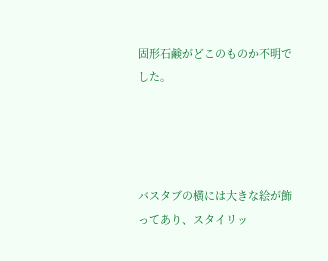固形石鹸がどこのものか不明でした。




バスタブの横には大きな絵が飾ってあり、スタイリッ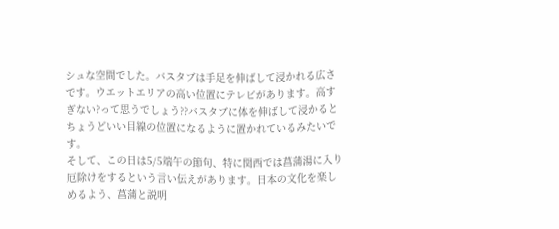シュな空間でした。バスタブは手足を伸ばして浸かれる広さです。ウエットエリアの高い位置にテレビがあります。高すぎない?って思うでしょう??バスタブに体を伸ばして浸かるとちょうどいい目線の位置になるように置かれているみたいです。
そして、この日は5/5端午の節句、特に関西では菖蒲湯に入り厄除けをするという言い伝えがあります。日本の文化を楽しめるよう、菖蒲と説明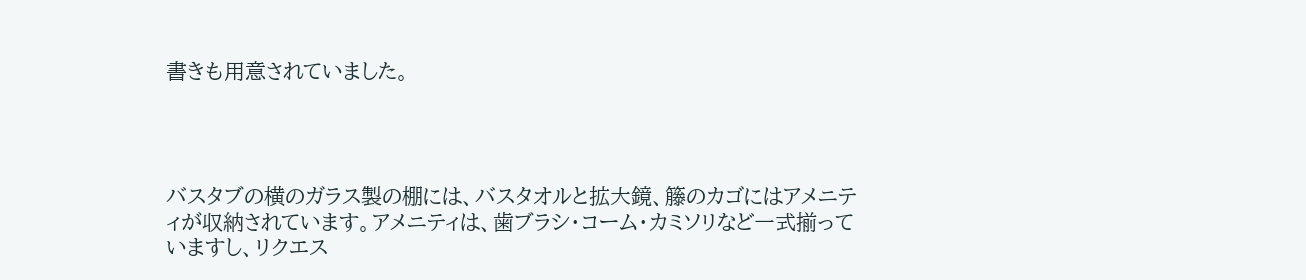書きも用意されていました。




バスタブの横のガラス製の棚には、バスタオルと拡大鏡、籐のカゴにはアメニティが収納されています。アメニティは、歯ブラシ・コーム・カミソリなど一式揃っていますし、リクエス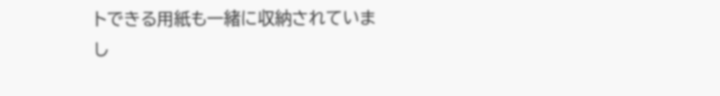トできる用紙も一緒に収納されていまし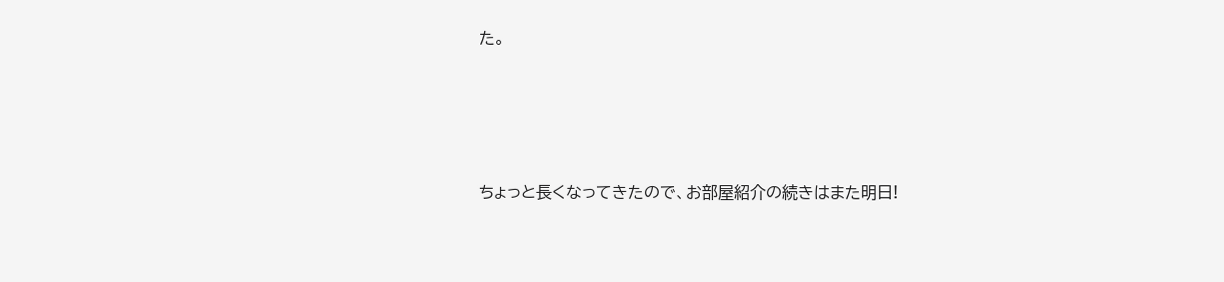た。




ちょっと長くなってきたので、お部屋紹介の続きはまた明日!